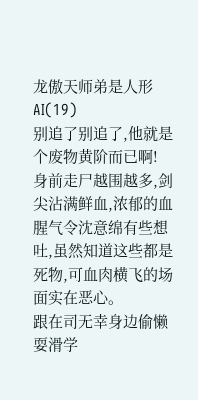龙傲天师弟是人形AI(19)
别追了别追了,他就是个废物黄阶而已啊!
身前走尸越围越多,剑尖沾满鲜血,浓郁的血腥气令沈意绵有些想吐,虽然知道这些都是死物,可血肉横飞的场面实在恶心。
跟在司无幸身边偷懒耍滑学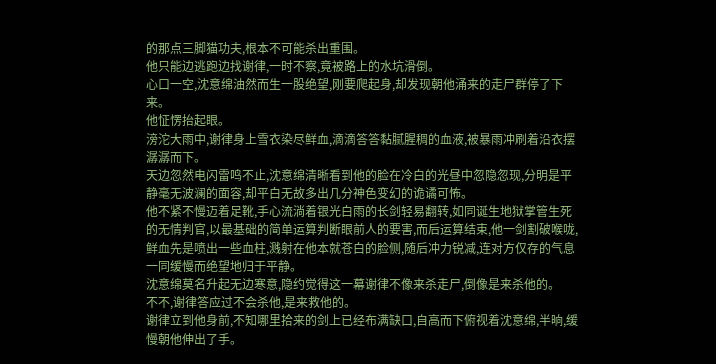的那点三脚猫功夫,根本不可能杀出重围。
他只能边逃跑边找谢律,一时不察,竟被路上的水坑滑倒。
心口一空,沈意绵油然而生一股绝望,刚要爬起身,却发现朝他涌来的走尸群停了下来。
他怔愣抬起眼。
滂沱大雨中,谢律身上雪衣染尽鲜血,滴滴答答黏腻腥稠的血液,被暴雨冲刷着沿衣摆潺潺而下。
天边忽然电闪雷鸣不止,沈意绵清晰看到他的脸在冷白的光昼中忽隐忽现,分明是平静毫无波澜的面容,却平白无故多出几分神色变幻的诡谲可怖。
他不紧不慢迈着足靴,手心流淌着银光白雨的长剑轻易翻转,如同诞生地狱掌管生死的无情判官,以最基础的简单运算判断眼前人的要害,而后运算结束,他一剑割破喉咙,鲜血先是喷出一些血柱,溅射在他本就苍白的脸侧,随后冲力锐减,连对方仅存的气息一同缓慢而绝望地归于平静。
沈意绵莫名升起无边寒意,隐约觉得这一幕谢律不像来杀走尸,倒像是来杀他的。
不不,谢律答应过不会杀他,是来救他的。
谢律立到他身前,不知哪里拾来的剑上已经布满缺口,自高而下俯视着沈意绵,半晌,缓慢朝他伸出了手。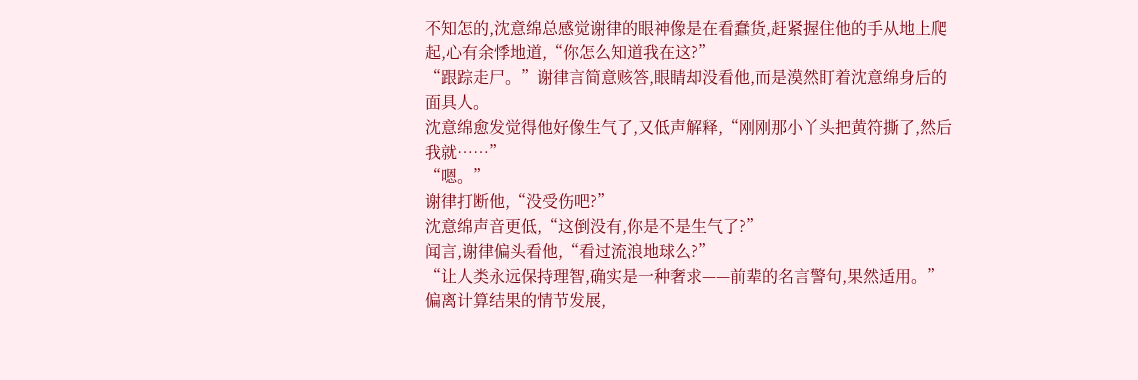不知怎的,沈意绵总感觉谢律的眼神像是在看蠢货,赶紧握住他的手从地上爬起,心有余悸地道,“你怎么知道我在这?”
“跟踪走尸。”谢律言简意赅答,眼睛却没看他,而是漠然盯着沈意绵身后的面具人。
沈意绵愈发觉得他好像生气了,又低声解释,“刚刚那小丫头把黄符撕了,然后我就……”
“嗯。”
谢律打断他,“没受伤吧?”
沈意绵声音更低,“这倒没有,你是不是生气了?”
闻言,谢律偏头看他,“看过流浪地球么?”
“让人类永远保持理智,确实是一种奢求——前辈的名言警句,果然适用。”
偏离计算结果的情节发展,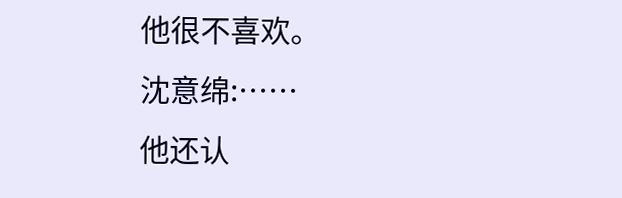他很不喜欢。
沈意绵:……
他还认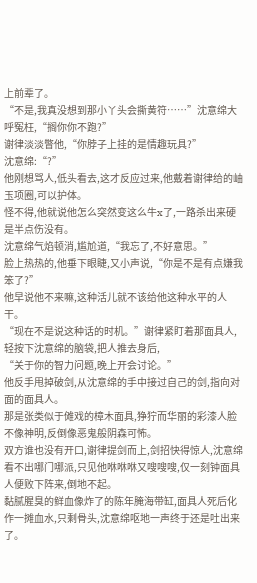上前辈了。
“不是,我真没想到那小丫头会撕黄符……”沈意绵大呼冤枉,“搁你你不跑?”
谢律淡淡瞥他,“你脖子上挂的是情趣玩具?”
沈意绵:“?”
他刚想骂人,低头看去,这才反应过来,他戴着谢律给的岫玉项圈,可以护体。
怪不得,他就说他怎么突然变这么牛x了,一路杀出来硬是半点伤没有。
沈意绵气焰顿消,尴尬道,“我忘了,不好意思。”
脸上热热的,他垂下眼睫,又小声说,“你是不是有点嫌我笨了?”
他早说他不来嘛,这种活儿就不该给他这种水平的人干。
“现在不是说这种话的时机。”谢律紧盯着那面具人,轻按下沈意绵的脑袋,把人推去身后,
“关于你的智力问题,晚上开会讨论。”
他反手甩掉破剑,从沈意绵的手中接过自己的剑,指向对面的面具人。
那是张类似于傩戏的樟木面具,狰狞而华丽的彩漆人脸不像神明,反倒像恶鬼般阴森可怖。
双方谁也没有开口,谢律提剑而上,剑招快得惊人,沈意绵看不出哪门哪派,只见他咻咻咻又嗖嗖嗖,仅一刻钟面具人便败下阵来,倒地不起。
黏腻腥臭的鲜血像炸了的陈年腌海带缸,面具人死后化作一摊血水,只剩骨头,沈意绵呕地一声终于还是吐出来了。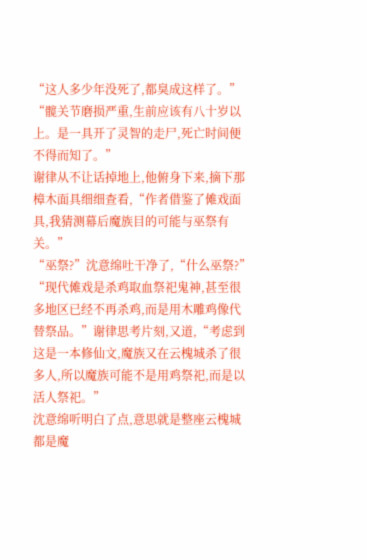“这人多少年没死了,都臭成这样了。”
“髋关节磨损严重,生前应该有八十岁以上。是一具开了灵智的走尸,死亡时间便不得而知了。”
谢律从不让话掉地上,他俯身下来,摘下那樟木面具细细查看,“作者借鉴了傩戏面具,我猜测幕后魔族目的可能与巫祭有关。”
“巫祭?”沈意绵吐干净了,“什么巫祭?”
“现代傩戏是杀鸡取血祭祀鬼神,甚至很多地区已经不再杀鸡,而是用木雕鸡像代替祭品。”谢律思考片刻,又道,“考虑到这是一本修仙文,魔族又在云槐城杀了很多人,所以魔族可能不是用鸡祭祀,而是以活人祭祀。”
沈意绵听明白了点,意思就是整座云槐城都是魔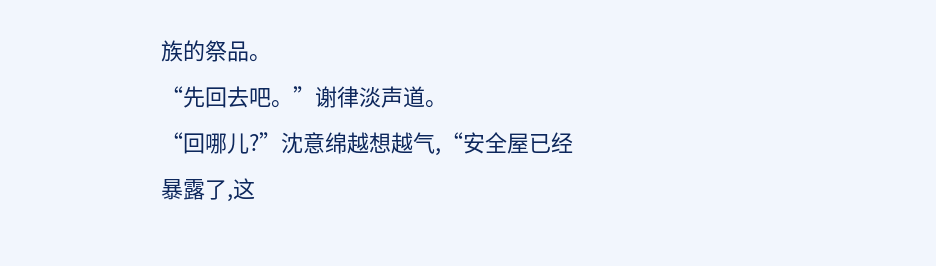族的祭品。
“先回去吧。”谢律淡声道。
“回哪儿?”沈意绵越想越气,“安全屋已经暴露了,这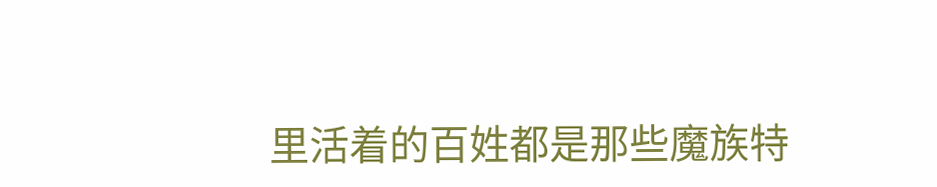里活着的百姓都是那些魔族特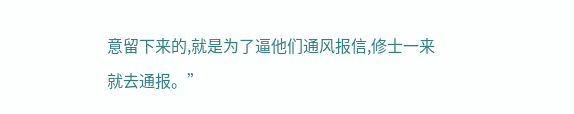意留下来的,就是为了逼他们通风报信,修士一来就去通报。”